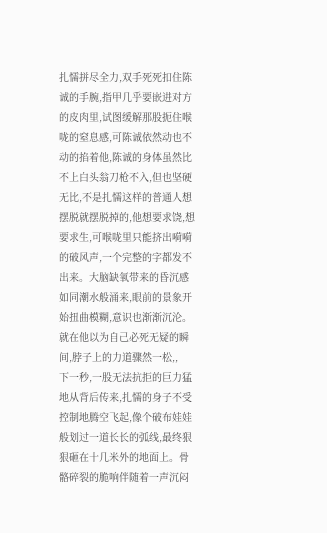扎懦拼尽全力,双手死死扣住陈诚的手腕,指甲几乎要嵌进对方的皮肉里,试图缓解那股扼住喉咙的窒息感,可陈诚依然动也不动的掐着他,陈诚的身体虽然比不上白头翁刀枪不入,但也坚硬无比,不是扎懦这样的普通人想摆脱就摆脱掉的,他想要求饶,想要求生,可喉咙里只能挤出嗬嗬的破风声,一个完整的字都发不出来。大脑缺氧带来的昏沉感如同潮水般涌来,眼前的景象开始扭曲模糊,意识也渐渐沉沦。
就在他以为自己必死无疑的瞬间,脖子上的力道骤然一松,,
下一秒,一股无法抗拒的巨力猛地从背后传来,扎懦的身子不受控制地腾空飞起,像个破布娃娃般划过一道长长的弧线,最终狠狠砸在十几米外的地面上。骨骼碎裂的脆响伴随着一声沉闷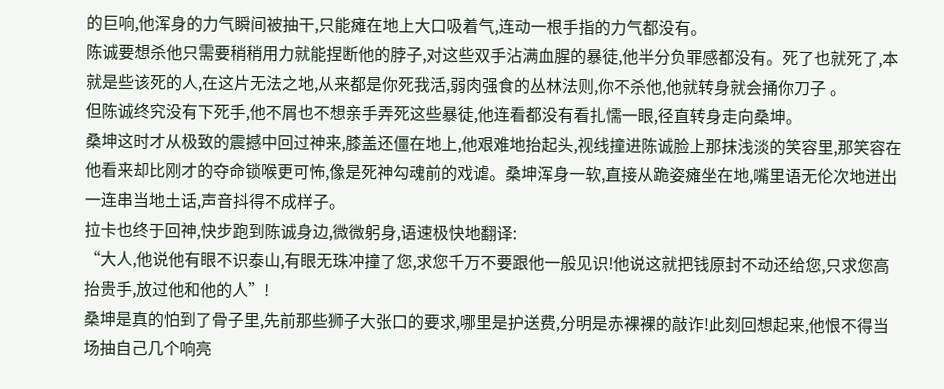的巨响,他浑身的力气瞬间被抽干,只能瘫在地上大口吸着气,连动一根手指的力气都没有。
陈诚要想杀他只需要稍稍用力就能捏断他的脖子,对这些双手沾满血腥的暴徒,他半分负罪感都没有。死了也就死了,本就是些该死的人,在这片无法之地,从来都是你死我活,弱肉强食的丛林法则,你不杀他,他就转身就会捅你刀子 。
但陈诚终究没有下死手,他不屑也不想亲手弄死这些暴徒,他连看都没有看扎懦一眼,径直转身走向桑坤。
桑坤这时才从极致的震撼中回过神来,膝盖还僵在地上,他艰难地抬起头,视线撞进陈诚脸上那抹浅淡的笑容里,那笑容在他看来却比刚才的夺命锁喉更可怖,像是死神勾魂前的戏谑。桑坤浑身一软,直接从跪姿瘫坐在地,嘴里语无伦次地迸出一连串当地土话,声音抖得不成样子。
拉卡也终于回神,快步跑到陈诚身边,微微躬身,语速极快地翻译:
“大人,他说他有眼不识泰山,有眼无珠冲撞了您,求您千万不要跟他一般见识!他说这就把钱原封不动还给您,只求您高抬贵手,放过他和他的人”!
桑坤是真的怕到了骨子里,先前那些狮子大张口的要求,哪里是护送费,分明是赤裸裸的敲诈!此刻回想起来,他恨不得当场抽自己几个响亮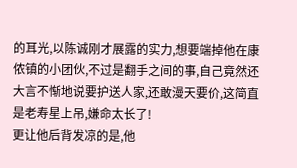的耳光,以陈诚刚才展露的实力,想要端掉他在康侬镇的小团伙,不过是翻手之间的事,自己竟然还大言不惭地说要护送人家,还敢漫天要价,这简直是老寿星上吊,嫌命太长了!
更让他后背发凉的是,他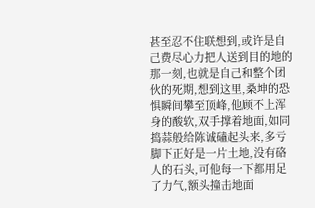甚至忍不住联想到,或许是自己费尽心力把人送到目的地的那一刻,也就是自己和整个团伙的死期,想到这里,桑坤的恐惧瞬间攀至顶峰,他顾不上浑身的酸软,双手撑着地面,如同捣蒜般给陈诚磕起头来,多亏脚下正好是一片土地,没有硌人的石头,可他每一下都用足了力气,额头撞击地面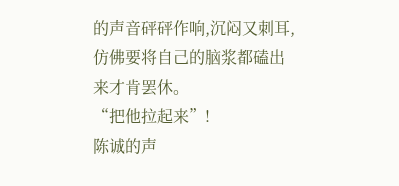的声音砰砰作响,沉闷又刺耳,仿佛要将自己的脑浆都磕出来才肯罢休。
“把他拉起来”!
陈诚的声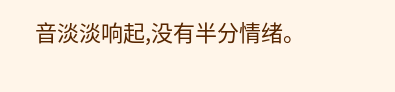音淡淡响起,没有半分情绪。